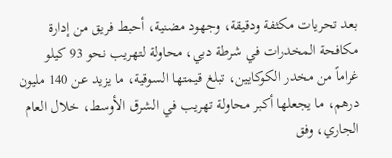بعد تحريات مكثفة ودقيقة، وجهود مضنية، أحبط فريق من إدارة مكافحة المخدرات في شرطة دبي، محاولة لتهريب نحو 93 كيلو غراماً من مخدر الكوكايين، تبلغ قيمتها السوقية، ما يزيد عن 140 مليون درهم، ما يجعلها أكبر محاولة تهريب في الشرق الأوسط، خلال العام الجاري، وفق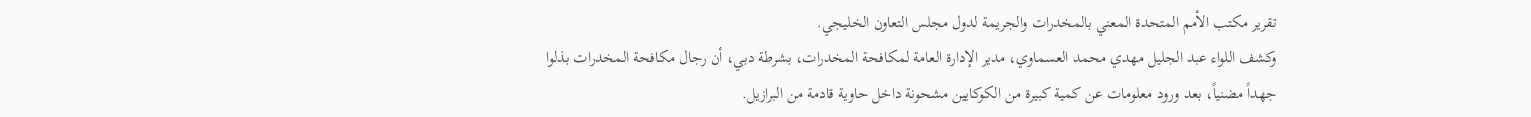تقرير مكتب الأمم المتحدة المعني بالمخدرات والجريمة لدول مجلس التعاون الخليجي.
وكشف اللواء عبد الجليل مهدي محمد العسماوي، مدير الإدارة العامة لمكافحة المخدرات، بشرطة دبي، أن رجال مكافحة المخدرات بذلوا جهداً مضنياً، بعد ورود معلومات عن كمية كبيرة من الكوكايين مشحونة داخل حاوية قادمة من البرازيل.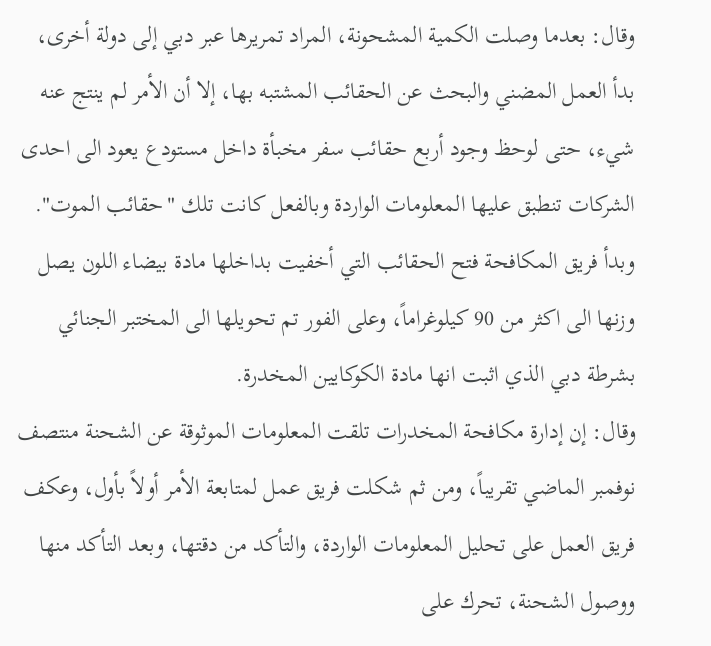وقال: بعدما وصلت الكمية المشحونة، المراد تمريرها عبر دبي إلى دولة أخرى، بدأ العمل المضني والبحث عن الحقائب المشتبه بها، إلا أن الأمر لم ينتج عنه شيء، حتى لوحظ وجود أربع حقائب سفر مخبأة داخل مستودع يعود الى احدى الشركات تنطبق عليها المعلومات الواردة وبالفعل كانت تلك "حقائب الموت".
وبدأ فريق المكافحة فتح الحقائب التي أخفيت بداخلها مادة بيضاء اللون يصل وزنها الى اكثر من 90 كيلوغراماً، وعلى الفور تم تحويلها الى المختبر الجنائي بشرطة دبي الذي اثبت انها مادة الكوكايين المخدرة.
وقال: إن إدارة مكافحة المخدرات تلقت المعلومات الموثوقة عن الشحنة منتصف نوفمبر الماضي تقريباً، ومن ثم شكلت فريق عمل لمتابعة الأمر أولاً بأول، وعكف فريق العمل على تحليل المعلومات الواردة، والتأكد من دقتها، وبعد التأكد منها ووصول الشحنة، تحرك على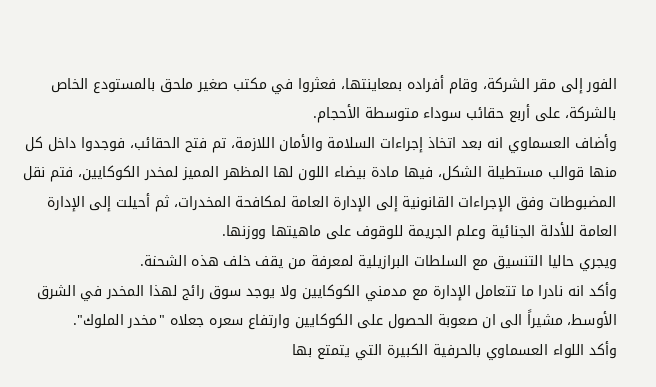الفور إلى مقر الشركة، وقام أفراده بمعاينتها، فعثروا في مكتب صغير ملحق بالمستودع الخاص بالشركة، على أربع حقائب سوداء متوسطة الأحجام.
وأضاف العسماوي انه بعد اتخاذ إجراءات السلامة والأمان اللازمة، تم فتح الحقائب، فوجدوا داخل كل منها قوالب مستطيلة الشكل، فيها مادة بيضاء اللون لها المظهر المميز لمخدر الكوكايين، فتم نقل المضبوطات وفق الإجراءات القانونية إلى الإدارة العامة لمكافحة المخدرات، ثم أحيلت إلى الإدارة العامة للأدلة الجنائية وعلم الجريمة للوقوف على ماهيتها ووزنها.
ويجري حاليا التنسيق مع السلطات البرازيلية لمعرفة من يقف خلف هذه الشحنة.
وأكد انه نادرا ما تتعامل الإدارة مع مدمني الكوكايين ولا يوجد سوق رائج لهذا المخدر في الشرق الأوسط، مشيراً الى ان صعوبة الحصول على الكوكايين وارتفاع سعره جعلاه "مخدر الملوك".
وأكد اللواء العسماوي بالحرفية الكبيرة التي يتمتع بها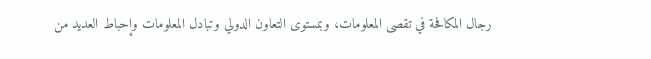رجال المكافحة في تقصى المعلومات، وبمستوى التعاون الدولي وتبادل المعلومات وإحباط العديد من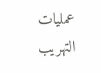عمليات التهريب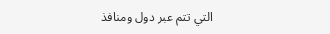التي تتم عبر دول ومنافذ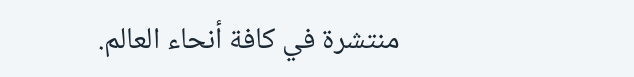منتشرة في كافة أنحاء العالم.